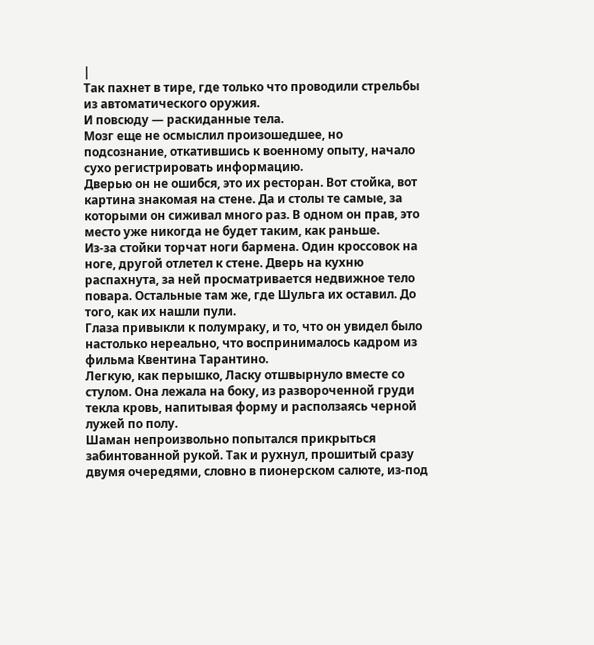|
Так пахнет в тире, где только что проводили стрельбы из автоматического оружия.
И повсюду — раскиданные тела.
Мозг еще не осмыслил произошедшее, но подсознание, откатившись к военному опыту, начало сухо регистрировать информацию.
Дверью он не ошибся, это их ресторан. Вот стойка, вот картина знакомая на стене. Да и столы те самые, за которыми он сиживал много раз. В одном он прав, это место уже никогда не будет таким, как раньше.
Из-за стойки торчат ноги бармена. Один кроссовок на ноге, другой отлетел к стене. Дверь на кухню распахнута, за ней просматривается недвижное тело повара. Остальные там же, где Шульга их оставил. До того, как их нашли пули.
Глаза привыкли к полумраку, и то, что он увидел было настолько нереально, что воспринималось кадром из фильма Квентина Тарантино.
Легкую, как перышко, Ласку отшвырнуло вместе со стулом. Она лежала на боку, из развороченной груди текла кровь, напитывая форму и расползаясь черной лужей по полу.
Шаман непроизвольно попытался прикрыться забинтованной рукой. Так и рухнул, прошитый сразу двумя очередями, словно в пионерском салюте, из-под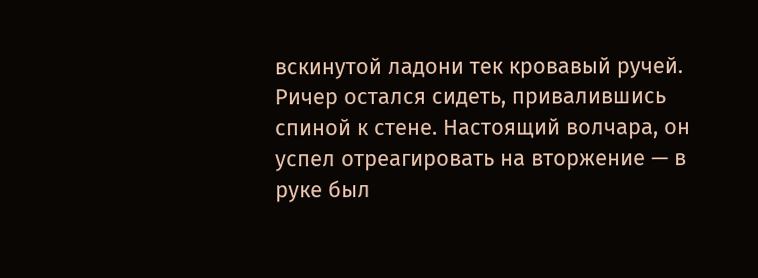вскинутой ладони тек кровавый ручей.
Ричер остался сидеть, привалившись спиной к стене. Настоящий волчара, он успел отреагировать на вторжение — в руке был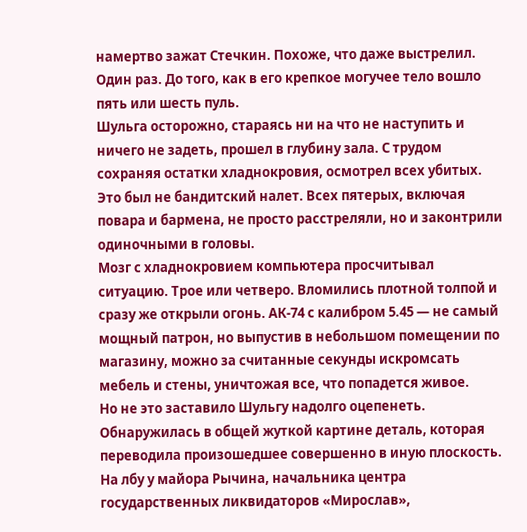намертво зажат Стечкин. Похоже, что даже выстрелил. Один раз. До того, как в его крепкое могучее тело вошло пять или шесть пуль.
Шульга осторожно, стараясь ни на что не наступить и ничего не задеть, прошел в глубину зала. С трудом сохраняя остатки хладнокровия, осмотрел всех убитых. Это был не бандитский налет. Всех пятерых, включая повара и бармена, не просто расстреляли, но и законтрили одиночными в головы.
Мозг с хладнокровием компьютера просчитывал ситуацию. Трое или четверо. Вломились плотной толпой и сразу же открыли огонь. АК-74 с калибром 5.45 — не самый мощный патрон, но выпустив в небольшом помещении по магазину, можно за считанные секунды искромсать мебель и стены, уничтожая все, что попадется живое.
Но не это заставило Шульгу надолго оцепенеть. Обнаружилась в общей жуткой картине деталь, которая переводила произошедшее совершенно в иную плоскость.
На лбу у майора Рычина, начальника центра государственных ликвидаторов «Мирослав»,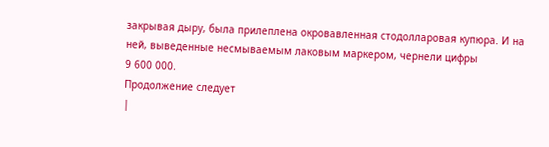закрывая дыру, была прилеплена окровавленная стодолларовая купюра. И на ней, выведенные несмываемым лаковым маркером, чернели цифры
9 600 000.
Продолжение следует
|